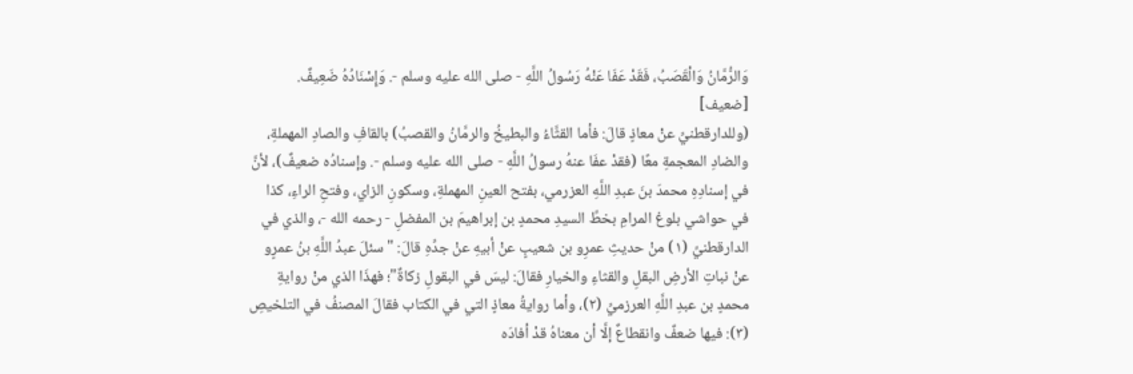وَالرُّمَّانُ وَالْقَصَبُ، فَقَدْ عَفَا عَنْهُ رَسُولُ اللَّهِ - صلى الله عليه وسلم -. وَإِسْنَادُهُ ضَعِيفٌ. [ضعيف]
(وللدارقطنيِّ عنْ معاذٍ قالَ: فأما القثَّاءُ والبطيخُ والرمَّانُ والقصبُ) بالقافِ والصادِ المهملةِ، والضادِ المعجمةِ معًا (فقدْ عفَا عنهُ رسولُ اللَّهِ - صلى الله عليه وسلم -. وإسنادُه ضعيفٌ)، لأنَّ في إسنادِهِ محمدَ بنَ عبدِ اللَّهِ العزرمي، بفتح العينِ المهملةِ، وسكونِ الزاي، وفتحِ الراءِ، كذا في حواشي بلوغ المرامِ بخطِّ السيدِ محمدٍ بن إبراهيمَ بن المفضلِ - رحمه الله -، والذي في الدارقطنيِّ (١) منْ حديثِ عمرِو بن شعيبٍ عنْ أبيهِ عنْ جدِّهِ قالَ: "سئلَ عبدُ اللَّهِ بنُ عمرٍو عنْ نباتِ الأرضِ البقلِ والقثاءِ والخيارِ فقالَ: ليسَ في البقولِ زكاةٌ"؛ فهذَا الذي منْ روايةِ محمدٍ بن عبدِ اللَّهِ العرزميِّ (٢)، وأما روايةُ معاذٍ التي في الكتاب فقالَ المصنفُ في التلخيصِ (٣): فيها ضعفٌ وانقطاعٌ إلَّا أن معناهُ قدْ أفادَه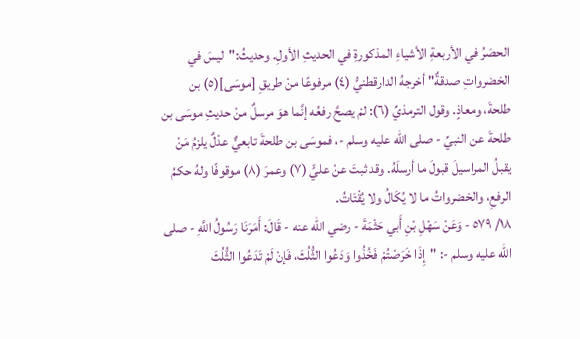الحصَرُ في الأربعةِ الأشياءِ المذكورةِ في الحديثِ الأولِ. وحديثُ:"ليسَ في الخضرواتِ صدقةٌ" أخرجهُ الدارقطنيُّ (٤) مرفوعًا منْ طريقِ [موسَى](٥) بن طلحةَ، ومعاذٍ. وقول الترمذيِّ (٦): لمْ يصحَّ رفعُه إنَّما هوَ مرسلٌ منْ حديثِ موسَى بن طلحةَ عن النبيِّ - صلى الله عليه وسلم -، فموسَى بن طلحةَ تابعيٌّ عدْلٌ يلزمُ مَنْ يقبلُ المراسيلَ قبولَ ما أرسلَهُ. وقد ثبتَ عنْ عليٍّ (٧) وعمرَ (٨) موقوفًا ولهُ حكمُ الرفعِ، والخضرواتُ ما لا يُكَالُ ولا يُقْتَاتُ.
١٨/ ٥٧٩ - وَعَنْ سَهْلِ بْنِ أَبي حَثْمَةَ - رضي الله عنه - قَالَ: أَمَرَنَا رَسُولُ اللَّهِ - صلى الله عليه وسلم -: "إِذَا خَرَصْتُمْ فَخُذُوا وَدَعُوا الثُّلُثَ، فَإنْ لَمْ تَدَعُوا الثُّلُثَ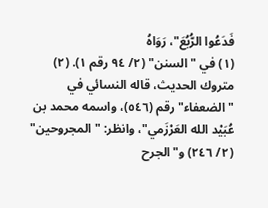فَدَعُوا الرُّبُعَ"، رَوَاهُ
(١) في "السنن" (٢/ ٩٤ رقم ١). (٢) متروك الحديث، قاله النسائي في "الضعفاء" رقم (٥٤٦)، واسمه محمد بن عُبَيْد الله العَرْزَمي"، وانظر: "المجروحين" (٢/ ٢٤٦) و"الجرح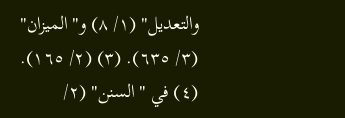والتعديل" (١/ ٨) و"الميزان" (٣/ ٦٣٥). (٣) (٢/ ١٦٥). (٤) في "السنن" (٢/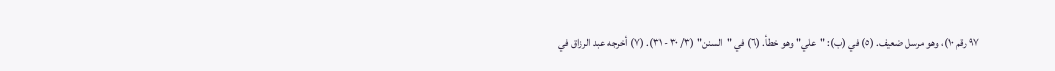٩٧ رقم ١٠)، وهو مرسل ضعيف. (٥) في (ب): "علي" وهو خطأ. (٦) في "السنن" (٣/ ٣٠ - ٣١). (٧) أخرجه عبد الرزاق في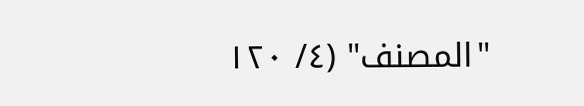"المصنف" (٤/ ١٢٠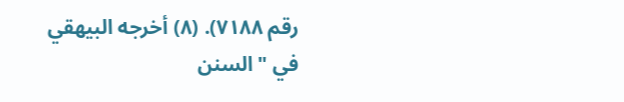رقم ٧١٨٨). (٨) أخرجه البيهقي في "السنن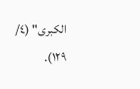الكبرى" (٤/ ١٢٩).